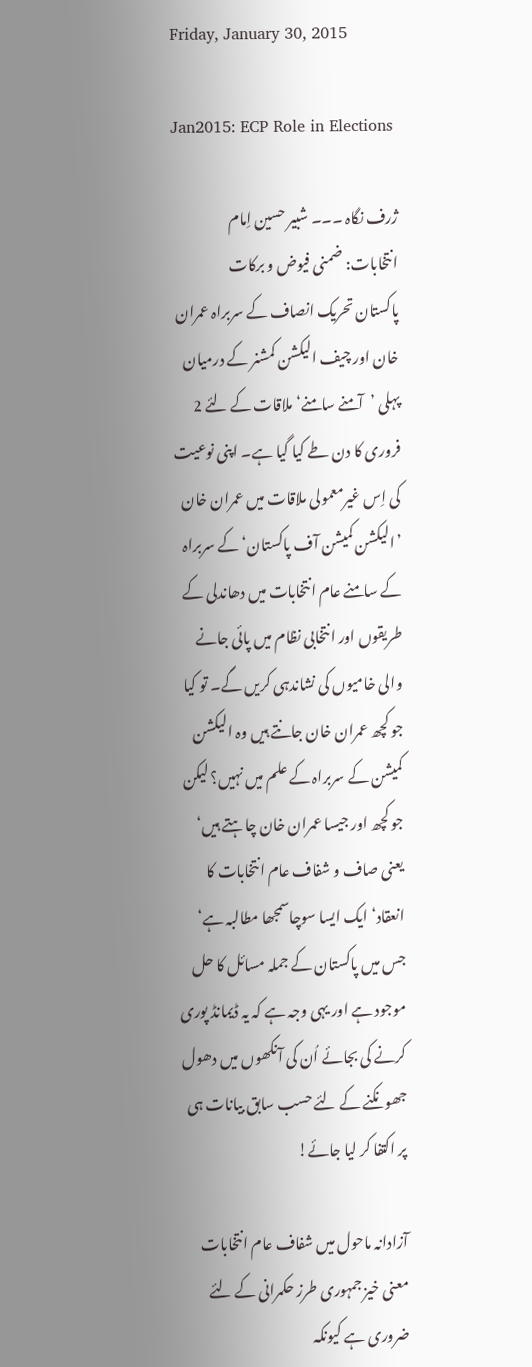Friday, January 30, 2015

Jan2015: ECP Role in Elections

ژرف نگاہ ۔۔۔ شبیر حسین اِمام
انتخابات: ضمنی فیوض و برکات
پاکستان تحریک انصاف کے سربراہ عمران خان اور چیف الیکشن کمشنر کے درمیان پہلی ’آمنے سامنے‘ ملاقات کے لئے 2 فروری کا دن طے کیا گیا ہے۔ اپنی نوعیت کی اِس غیرمعمولی ملاقات میں عمران خان ’الیکشن کمیشن آف پاکستان‘ کے سربراہ کے سامنے عام انتخابات میں دھاندلی کے طریقوں اور انتخابی نظام میں پائی جانے والی خامیوں کی نشاندہی کریں گے۔ تو کیا جو کچھ عمران خان جانتے ہیں وہ الیکشن کمیشن کے سربراہ کے علم میں نہیں؟ لیکن جو کچھ اور جیسا عمران خان چاہتے ہیں‘ یعنی صاف و شفاف عام انتخابات کا انعقاد‘ ایک ایسا سوچاسمجھا مطالبہ ہے‘ جس میں پاکستان کے جملہ مسائل کا حل موجود ہے اور یہی وجہ ہے کہ یہ ڈیمانڈ پوری کرنے کی بجائے اُن کی آنکھوں میں دھول جھونکنے کے لئے حسب سابق بیانات ہی پر اکتفا کر لیا جائے!

آزادانہ ماحول میں شفاف عام انتخابات معنی خیز جمہوری طرز حکمرانی کے لئے ضروری ہے کیونکہ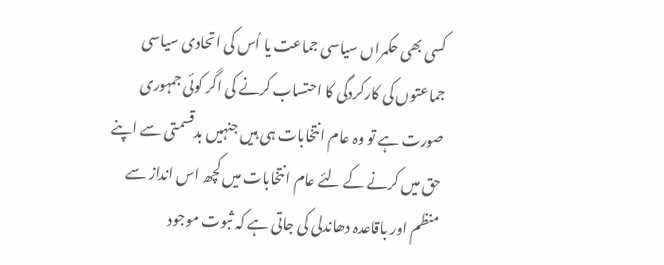کسی بھی حکمراں سیاسی جماعت یا اُس کی اتحادی سیاسی جماعتوں کی کارکردگی کا احتساب کرنے کی اگر کوئی جمہوری صورت ہے تو وہ عام انتخابات ہی ہیں جنہیں بدقسمتی سے اپنے حق میں کرنے کے لئے عام انتخابات میں کچھ اس انداز سے منظم اور باقاعدہ دھاندلی کی جاتی ہے کہ ثبوت موجود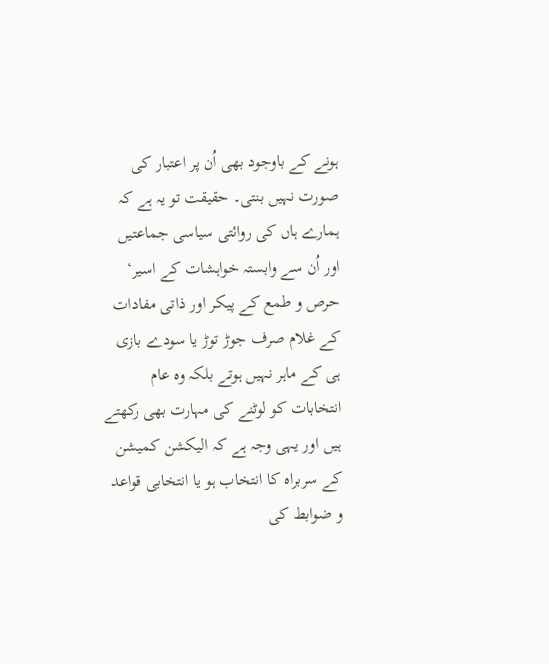ہونے کے باوجود بھی اُن پر اعتبار کی صورت نہیں بنتی۔ حقیقت تو یہ ہے کہ ہمارے ہاں کی روائتی سیاسی جماعتیں اور اُن سے وابستہ خواہشات کے اسیر‘ حرص و طمع کے پیکر اور ذاتی مفادات کے غلام صرف جوڑ توڑ یا سودے بازی ہی کے ماہر نہیں ہوتے بلکہ وہ عام انتخابات کو لوٹنے کی مہارت بھی رکھتے ہیں اور یہی وجہ ہے کہ الیکشن کمیشن کے سربراہ کا انتخاب ہو یا انتخابی قواعد و ضوابط کی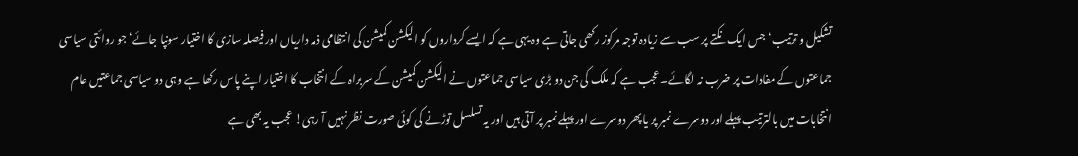تشکیل و ترتیب‘ جس ایک نکتے پر سب سے زیادہ توجہ مرکوز رکھی جاتی ہے وہ یہی ہے کہ ایسے کرداروں کو الیکشن کمیشن کی انتظامی ذمہ داریاں اور فیصلہ سازی کا اختیار سونپا جائے‘ جو روائتی سیاسی جماعتوں کے مفادات پر ضرب نہ لگائے۔ عجب ہے کہ ملک کی جن دو بڑی سیاسی جماعتوں نے الیکشن کمیشن کے سربراہ کے انتخاب کا اختیار اپنے پاس رکھا ہے وہی دو سیاسی جماعتیں عام انتخابات میں بالترتیب پہلے اور دوسرے نمبر پر یا پھر دوسرے اور پہلے نمبر پر آتی ہیں اور یہ تسلسل توڑنے کی کوئی صورت نظر نہیں آ رہی! عجب یہ بھی ہے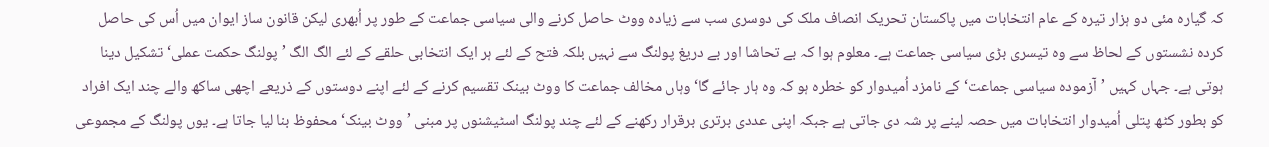کہ گیارہ مئی دو ہزار تیرہ کے عام انتخابات میں پاکستان تحریک انصاف ملک کی دوسری سب سے زیادہ ووٹ حاصل کرنے والی سیاسی جماعت کے طور پر اُبھری لیکن قانون ساز ایوان میں اُس کی حاصل کردہ نشستوں کے لحاظ سے وہ تیسری بڑی سیاسی جماعت ہے۔ معلوم ہوا کہ بے تحاشا اور بے دریغ پولنگ سے نہیں بلکہ فتح کے لئے ہر ایک انتخابی حلقے کے لئے الگ الگ ’پولنگ حکمت عملی‘ تشکیل دینا ہوتی ہے۔ جہاں کہیں ’آزمودہ سیاسی جماعت‘ کے نامزد اُمیدوار کو خطرہ ہو کہ وہ ہار جائے گا‘ وہاں مخالف جماعت کا ووٹ بینک تقسیم کرنے کے لئے اپنے دوستوں کے ذریعے اچھی ساکھ والے چند ایک افراد کو بطور کٹھ پتلی اُمیدوار انتخابات میں حصہ لینے پر شہ دی جاتی ہے جبکہ اپنی عددی برتری برقرار رکھنے کے لئے چند پولنگ اسٹیشنوں پر مبنی ’ووٹ بینک‘ محفوظ بنا لیا جاتا ہے۔ یوں پولنگ کے مجموعی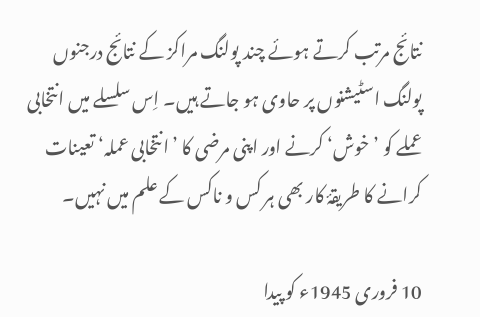نتائج مرتب کرتے ہوئے چند پولنگ مراکز کے نتائج درجنوں پولنگ اسٹیشنوں پر حاوی ہو جاتے ہیں۔ اِس سلسلے میں انتخابی عملے کو ’خوش‘ کرنے اور اپنی مرضی کا ’انتخابی عملہ‘ تعینات کرانے کا طریقۂ کار بھی ہر کس و ناکس کے علم میں نہیں۔

10 فروری 1945ء کو پیدا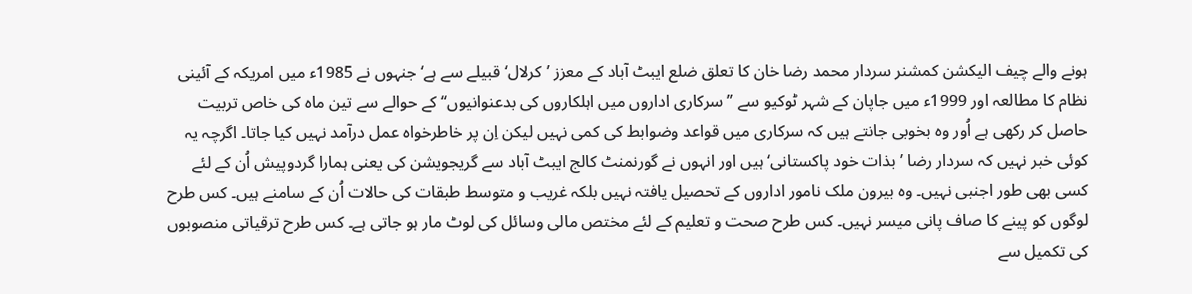ہونے والے چیف الیکشن کمشنر سردار محمد رضا خان کا تعلق ضلع ایبٹ آباد کے معزز ’کرلال‘ قبیلے سے ہے‘ جنہوں نے 1985ء میں امریکہ کے آئینی نظام کا مطالعہ اور 1999ء میں جاپان کے شہر ٹوکیو سے ’’سرکاری اداروں میں اہلکاروں کی بدعنوانیوں‘‘ کے حوالے سے تین ماہ کی خاص تربیت حاصل کر رکھی ہے اُور وہ بخوبی جانتے ہیں کہ سرکاری میں قواعد وضوابط کی کمی نہیں لیکن اِن پر خاطرخواہ عمل درآمد نہیں کیا جاتا۔ اگرچہ یہ کوئی خبر نہیں کہ سردار رضا ’بذات خود پاکستانی‘ ہیں اور انہوں نے گورنمنٹ کالج ایبٹ آباد سے گریجویشن کی یعنی ہمارا گردوپیش اُن کے لئے کسی بھی طور اجنبی نہیں۔ وہ بیرون ملک نامور اداروں کے تحصیل یافتہ نہیں بلکہ غریب و متوسط طبقات کی حالات اُن کے سامنے ہیں۔ کس طرح لوگوں کو پینے کا صاف پانی میسر نہیں۔ کس طرح صحت و تعلیم کے لئے مختص مالی وسائل کی لوٹ مار ہو جاتی ہے۔ کس طرح ترقیاتی منصوبوں کی تکمیل سے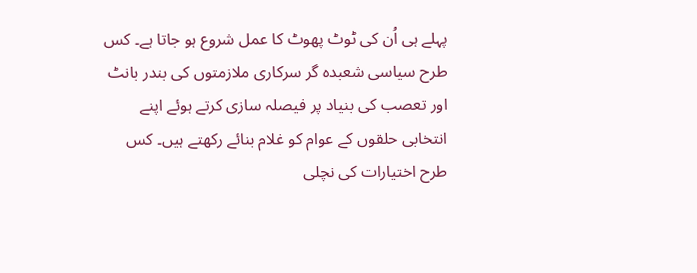پہلے ہی اُن کی ٹوٹ پھوٹ کا عمل شروع ہو جاتا ہے۔ کس طرح سیاسی شعبدہ گر سرکاری ملازمتوں کی بندر بانٹ اور تعصب کی بنیاد پر فیصلہ سازی کرتے ہوئے اپنے انتخابی حلقوں کے عوام کو غلام بنائے رکھتے ہیں۔ کس طرح اختیارات کی نچلی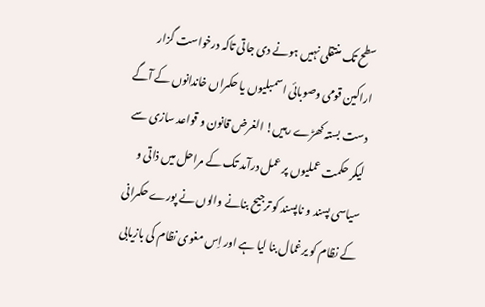سطح تک منتقلی نہیں ہونے دی جاتی تاکہ درخواست گزار اراکین قومی وصوبائی اسمبلیوں یا حکمراں خاندانوں کے آگے دست بستہ کھڑے رہیں! الغرض قانون و قواعد سازی سے لیکر حکمت عملیوں پر عمل درآمد تک کے مراحل میں ذاتی و سیاسی پسند و ناپسند کو ترجیح بنانے والوں نے پورے حکمرانی کے نظام کو یرغمال بنا لیا ہے اور اِس مغوی نظام کی بازیابی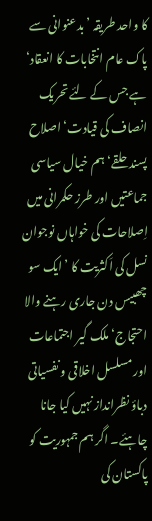کا واحد طریقہ ’بدعنوانی سے پاک عام انتخابات کا انعقاد‘ ہے جس کے لئے تحریک انصاف کی قیادت‘ اصلاح پسند حلقے‘ ہم خیال سیاسی جماعتیں اور طرز حکمرانی میں اِصلاحات کی خواہاں نوجوان نسل کی اَکثریت کا ’ایک سو چھبیس دن جاری رہنے والا احتجاج‘ ملک گیر اجتماعات اور مسلسل اخلاقی و نفسیاتی دباؤ نظرانداز نہیں کیا جانا چاہئے۔ اگر ہم جمہوریت کو پاکستان کی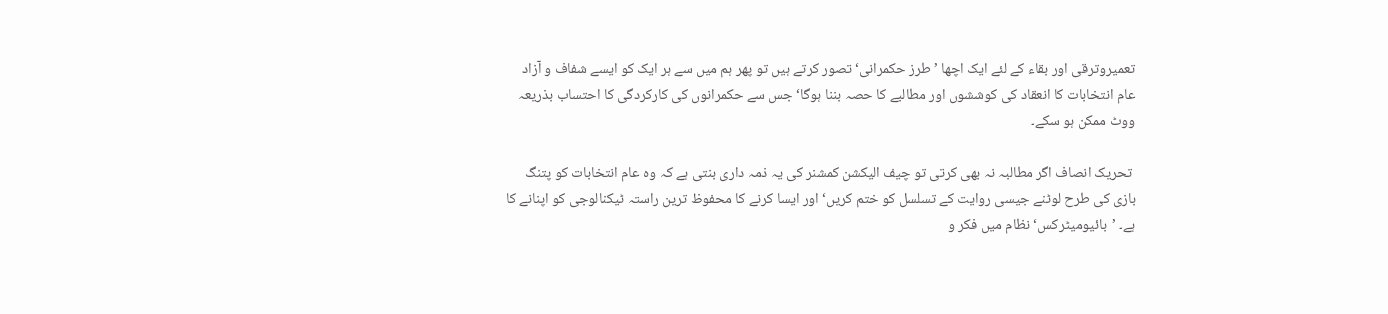تعمیروترقی اور بقاء کے لئے ایک اچھا ’طرز حکمرانی‘ تصور کرتے ہیں تو پھر ہم میں سے ہر ایک کو ایسے شفاف و آزاد عام انتخابات کا انعقاد کی کوششوں اور مطالبے کا حصہ بننا ہوگا‘ جس سے حکمرانوں کی کارکردگی کا احتساب بذریعہ ووٹ ممکن ہو سکے۔

 تحریک انصاف اگر مطالبہ نہ بھی کرتی تو چیف الیکشن کمشنر کی یہ ذمہ داری بنتی ہے کہ وہ عام انتخابات کو پتنگ بازی کی طرح لوٹنے جیسی روایت کے تسلسل کو ختم کریں‘ اور ایسا کرنے کا محفوظ ترین راستہ ٹیکنالوجی کو اپنانے کا ہے۔ ’بائیومیٹرکس‘ نظام میں فکر و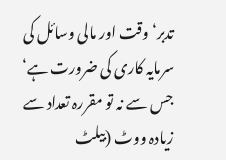تدبر‘ وقت اور مالی وسائل کی سرمایہ کاری کی ضرورت ہے‘ جس سے نہ تو مقررہ تعداد سے زیادہ ووٹ (بیلٹ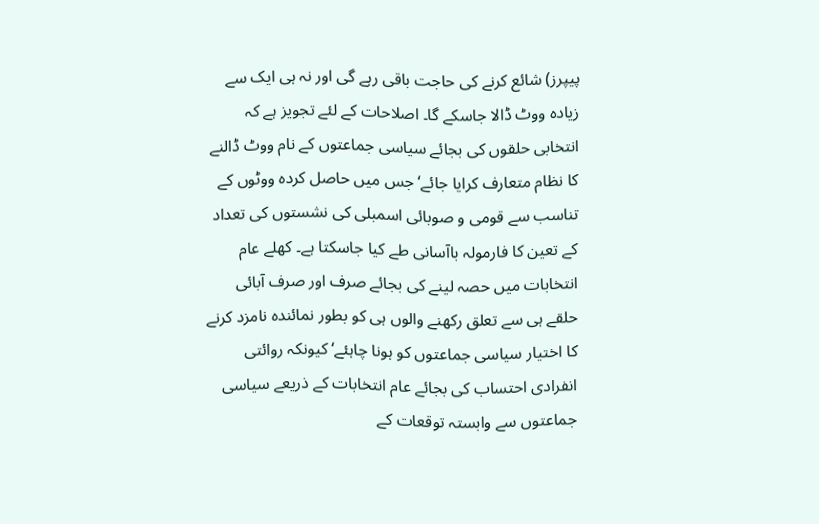پیپرز) شائع کرنے کی حاجت باقی رہے گی اور نہ ہی ایک سے زیادہ ووٹ ڈالا جاسکے گا۔ اصلاحات کے لئے تجویز ہے کہ انتخابی حلقوں کی بجائے سیاسی جماعتوں کے نام ووٹ ڈالنے کا نظام متعارف کرایا جائے‘ جس میں حاصل کردہ ووٹوں کے تناسب سے قومی و صوبائی اسمبلی کی نشستوں کی تعداد کے تعین کا فارمولہ باآسانی طے کیا جاسکتا ہے۔ کھلے عام انتخابات میں حصہ لینے کی بجائے صرف اور صرف آبائی حلقے ہی سے تعلق رکھنے والوں ہی کو بطور نمائندہ نامزد کرنے کا اختیار سیاسی جماعتوں کو ہونا چاہئے‘ کیونکہ روائتی انفرادی احتساب کی بجائے عام انتخابات کے ذریعے سیاسی جماعتوں سے وابستہ توقعات کے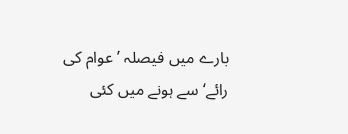بارے میں فیصلہ ’عوام کی رائے‘ سے ہونے میں کئی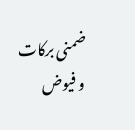ضمنی برکات و فیوض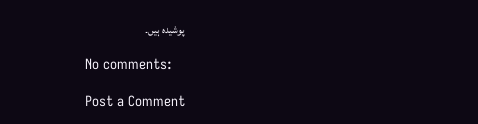پوشیدہ ہیں۔

No comments:

Post a Comment